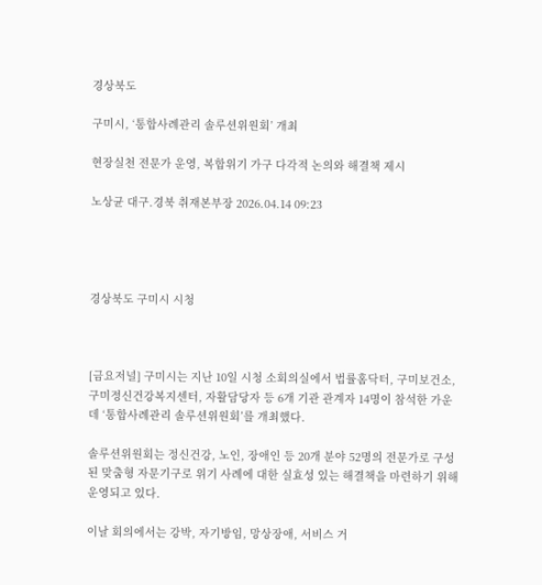경상북도

구미시, ‘통합사례관리 솔루션위원회’ 개최

현장실천 전문가 운영, 복합위기 가구 다각적 논의와 해결책 제시

노상균 대구.경북 취재본부장 2026.04.14 09:23




경상북도 구미시 시청



[금요저널] 구미시는 지난 10일 시청 소회의실에서 법률홈닥터, 구미보건소, 구미정신건강복지센터, 자활담당자 등 6개 기관 관계자 14명이 참석한 가운데 ‘통합사례관리 솔루션위원회’를 개최했다.

솔루션위원회는 정신건강, 노인, 장애인 등 20개 분야 52명의 전문가로 구성된 맞춤형 자문기구로 위기 사례에 대한 실효성 있는 해결책을 마련하기 위해 운영되고 있다.

이날 회의에서는 강박, 자기방임, 망상장애, 서비스 거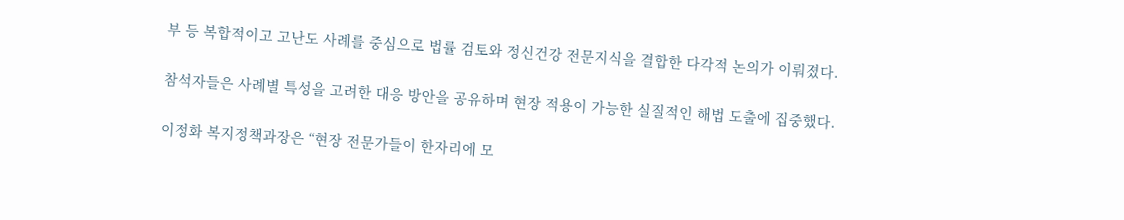부 등 복합적이고 고난도 사례를 중심으로 법률 검토와 정신건강 전문지식을 결합한 다각적 논의가 이뤄졌다.

참석자들은 사례별 특성을 고려한 대응 방안을 공유하며 현장 적용이 가능한 실질적인 해법 도출에 집중했다.

이정화 복지정책과장은 “현장 전문가들이 한자리에 모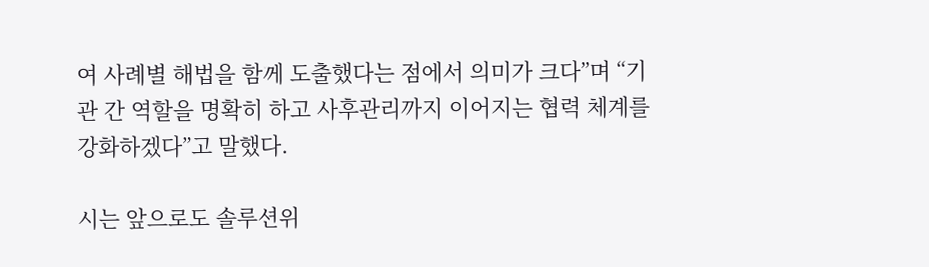여 사례별 해법을 함께 도출했다는 점에서 의미가 크다”며 “기관 간 역할을 명확히 하고 사후관리까지 이어지는 협력 체계를 강화하겠다”고 말했다.

시는 앞으로도 솔루션위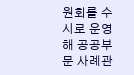원회를 수시로 운영해 공공부문 사례관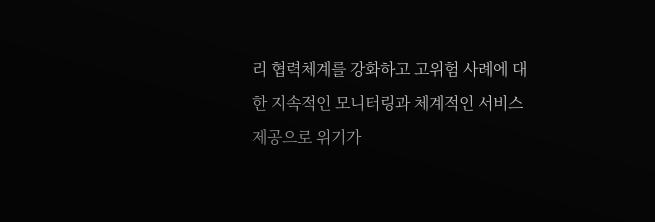리 협력체계를 강화하고 고위험 사례에 대한 지속적인 모니터링과 체계적인 서비스 제공으로 위기가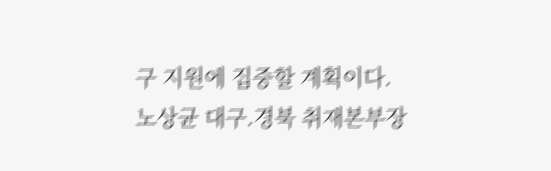구 지원에 집중할 계획이다.
노상균 대구.경북 취재본부장